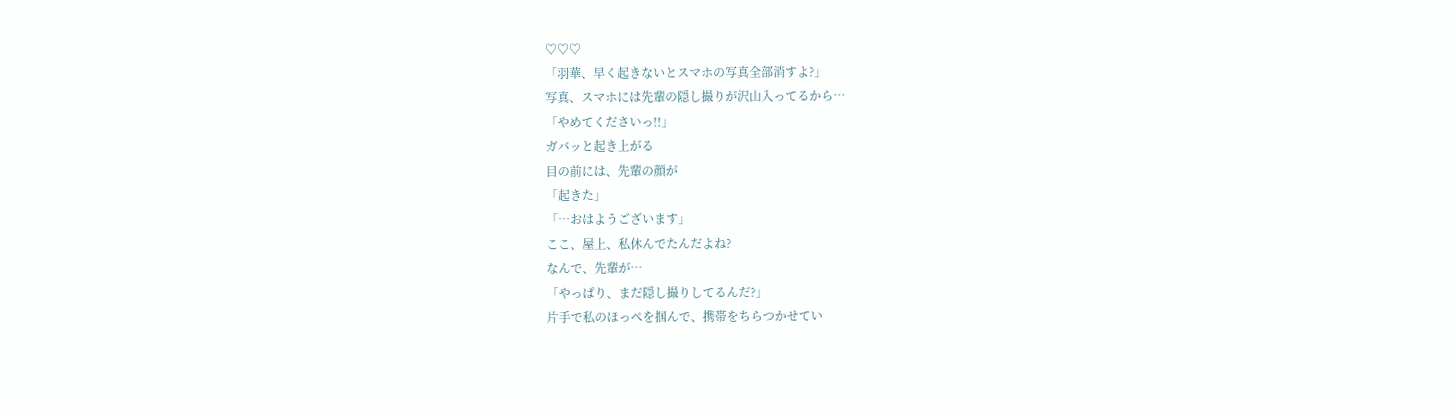♡♡♡
「羽華、早く起きないとスマホの写真全部消すよ?」
写真、スマホには先輩の隠し撮りが沢山入ってるから…
「やめてくださいっ!!」
ガバッと起き上がる
目の前には、先輩の顔が
「起きた」
「…おはようございます」
ここ、屋上、私休んでたんだよね?
なんで、先輩が…
「やっぱり、まだ隠し撮りしてるんだ?」
片手で私のほっぺを掴んで、携帯をちらつかせてい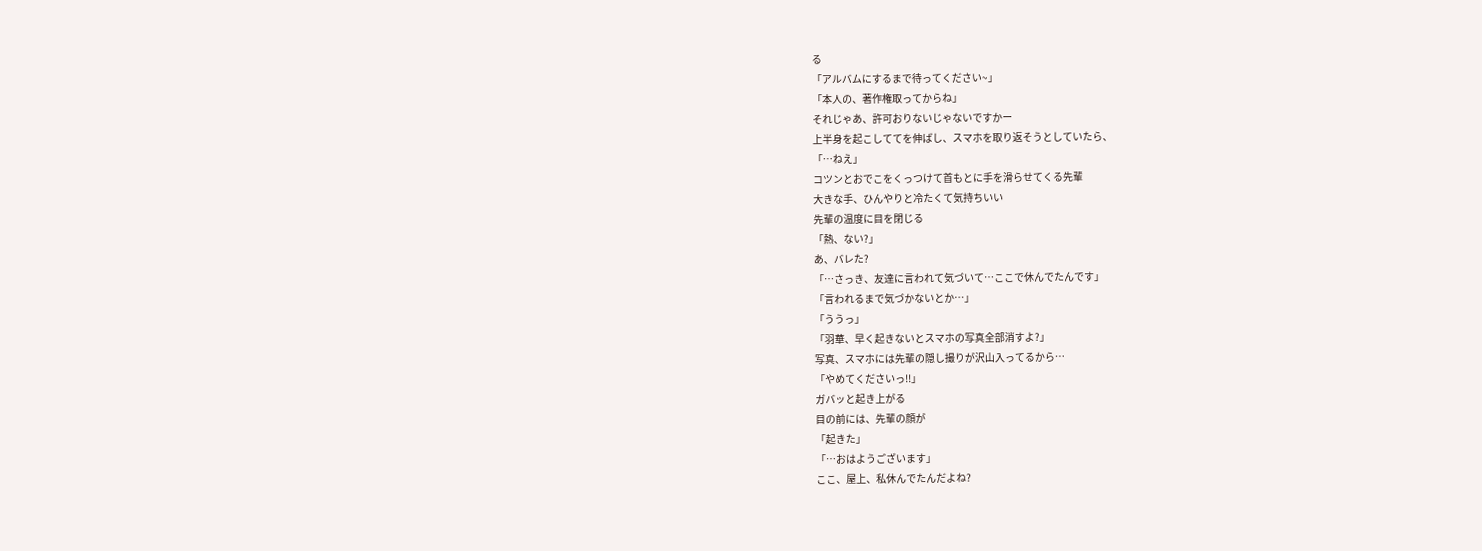る
「アルバムにするまで待ってください~」
「本人の、著作権取ってからね」
それじゃあ、許可おりないじゃないですかー
上半身を起こしててを伸ばし、スマホを取り返そうとしていたら、
「…ねえ」
コツンとおでこをくっつけて首もとに手を滑らせてくる先輩
大きな手、ひんやりと冷たくて気持ちいい
先輩の温度に目を閉じる
「熱、ない?」
あ、バレた?
「…さっき、友達に言われて気づいて…ここで休んでたんです」
「言われるまで気づかないとか…」
「ううっ」
「羽華、早く起きないとスマホの写真全部消すよ?」
写真、スマホには先輩の隠し撮りが沢山入ってるから…
「やめてくださいっ!!」
ガバッと起き上がる
目の前には、先輩の顔が
「起きた」
「…おはようございます」
ここ、屋上、私休んでたんだよね?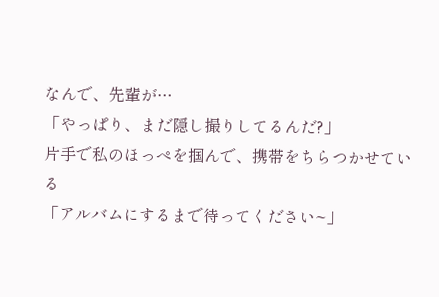なんで、先輩が…
「やっぱり、まだ隠し撮りしてるんだ?」
片手で私のほっぺを掴んで、携帯をちらつかせている
「アルバムにするまで待ってください~」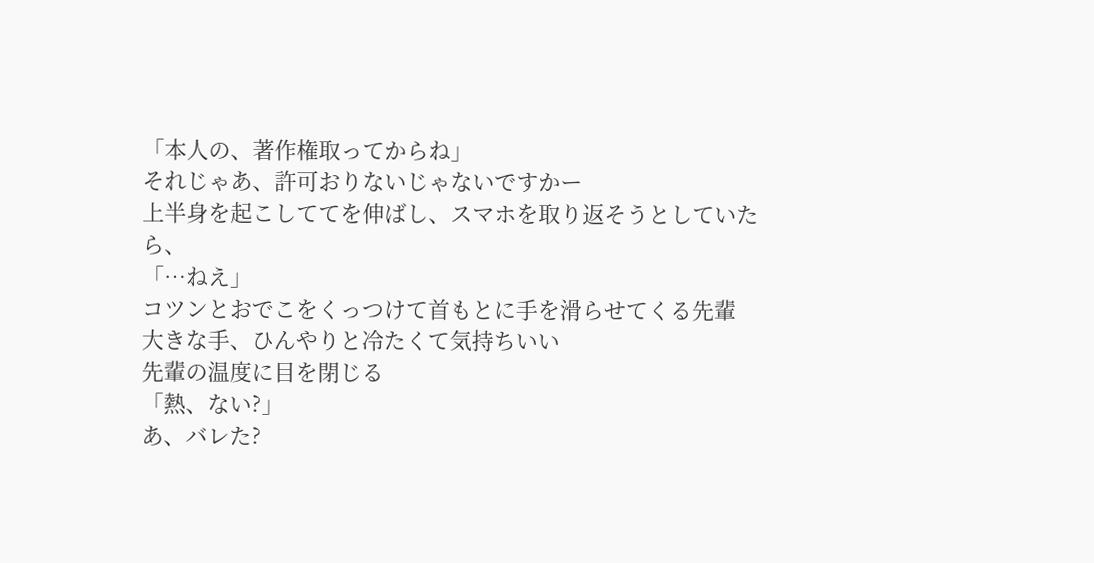「本人の、著作権取ってからね」
それじゃあ、許可おりないじゃないですかー
上半身を起こしててを伸ばし、スマホを取り返そうとしていたら、
「…ねえ」
コツンとおでこをくっつけて首もとに手を滑らせてくる先輩
大きな手、ひんやりと冷たくて気持ちいい
先輩の温度に目を閉じる
「熱、ない?」
あ、バレた?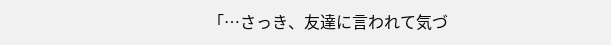「…さっき、友達に言われて気づ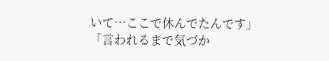いて…ここで休んでたんです」
「言われるまで気づか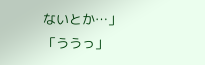ないとか…」
「ううっ」